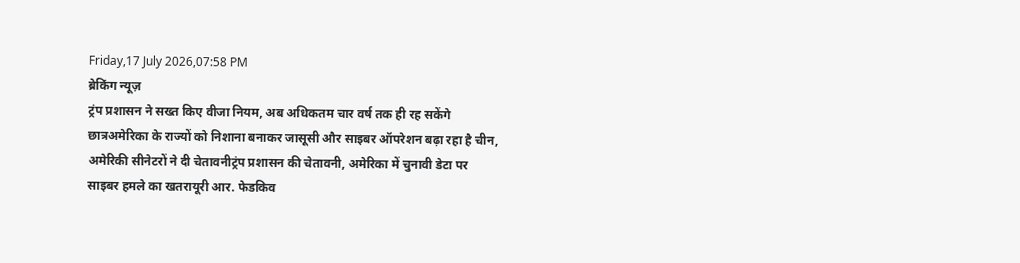Friday,17 July 2026,07:58 PM
ब्रेकिंग न्यूज़
ट्रंप प्रशासन ने सख्‍त क‍िए वीजा नियम, अब अधिकतम चार वर्ष तक ही रह सकेंगे छात्रअमेरिका के राज्यों को निशाना बनाकर जासूसी और साइबर ऑपरेशन बढ़ा रहा है चीन, अमेरिकी सीनेटरों ने दी चेतावनीट्रंप प्रशासन की चेतावनी, अमेरिका में चुनावी डेटा पर साइबर हमले का खतरायूरी आर. फेडकिव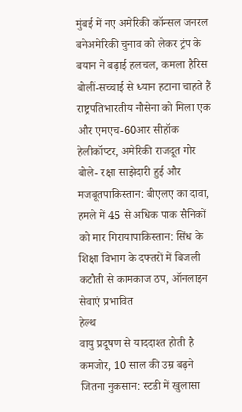मुंबई में नए अमेरिकी कॉन्सल जनरल बनेअमेरिकी चुनाव को लेकर ट्रंप के बयान ने बढ़ाई हलचल, कमला हैरिस बोलीं-सच्चाई से ध्यान हटाना चाहते हैं राष्ट्रपतिभारतीय नौसेना को मिला एक और एमएच-60आर सीहॉक हेलीकॉप्टर, अमेरिकी राजदूत गोर बोले- रक्षा साझेदारी हुई और मजबूतपाकिस्तान: बीएलए का दावा, हमले में 45 से अधिक पाक सैनिकों को मार गिरायापाकिस्तान: सिंध के शिक्षा विभाग के दफ्तरों में बिजली कटौती से कामकाज ठप, ऑनलाइन सेवाएं प्रभावित
हेल्थ
वायु प्रदूषण से याददाश्त होती है कमजोर, 10 साल की उम्र बढ़ने जितना नुकसान: स्टडी में खुलासा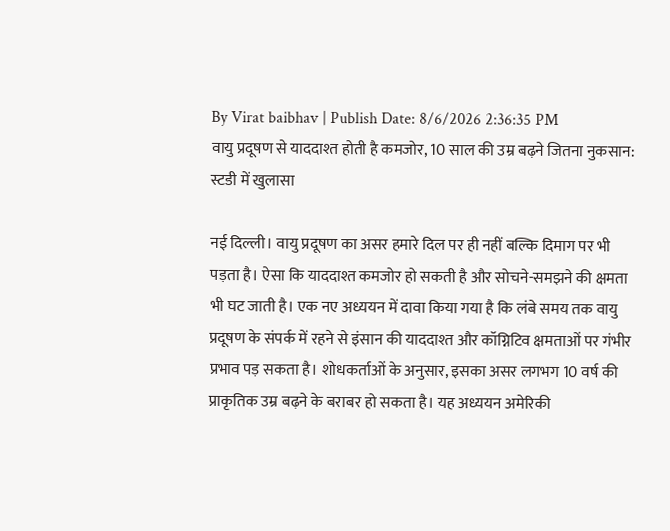By Virat baibhav | Publish Date: 8/6/2026 2:36:35 PM
वायु प्रदूषण से याददाश्त होती है कमजोर, 10 साल की उम्र बढ़ने जितना नुकसान: स्टडी में खुलासा

नई दिल्ली। वायु प्रदूषण का असर हमारे दिल पर ही नहीं बल्कि दिमाग पर भी पड़ता है। ऐसा कि याददाश्त कमजोर हो सकती है और सोचने-समझने की क्षमता भी घट जाती है। एक नए अध्ययन में दावा किया गया है कि लंबे समय तक वायु प्रदूषण के संपर्क में रहने से इंसान की याददाश्त और कॉग्निटिव क्षमताओं पर गंभीर प्रभाव पड़ सकता है। शोधकर्ताओं के अनुसार, इसका असर लगभग 10 वर्ष की प्राकृतिक उम्र बढ़ने के बराबर हो सकता है। यह अध्ययन अमेरिकी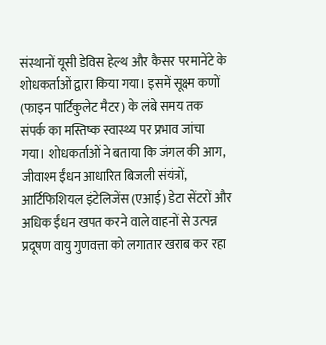संस्थानों यूसी डेविस हेल्थ और कैसर परमानेंटे के शोधकर्ताओं द्वारा किया गया। इसमें सूक्ष्म कणों (फाइन पार्टिकुलेट मैटर) के लंबे समय तक संपर्क का मस्तिष्क स्वास्थ्य पर प्रभाव जांचा गया। शोधकर्ताओं ने बताया कि जंगल की आग, जीवाश्म ईंधन आधारित बिजली संयंत्रों, आर्टिफिशियल इंटेलिजेंस (एआई) डेटा सेंटरों और अधिक ईंधन खपत करने वाले वाहनों से उत्पन्न प्रदूषण वायु गुणवत्ता को लगातार खराब कर रहा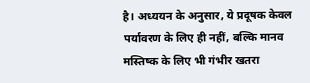है। अध्ययन के अनुसार, ये प्रदूषक केवल पर्यावरण के लिए ही नहीं, बल्कि मानव मस्तिष्क के लिए भी गंभीर खतरा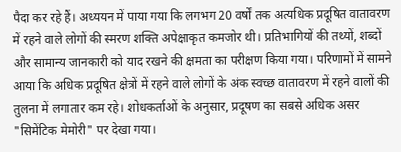पैदा कर रहे हैं। अध्ययन में पाया गया कि लगभग 20 वर्षों तक अत्यधिक प्रदूषित वातावरण में रहने वाले लोगों की स्मरण शक्ति अपेक्षाकृत कमजोर थी। प्रतिभागियों की तथ्यों, शब्दों और सामान्य जानकारी को याद रखने की क्षमता का परीक्षण किया गया। परिणामों में सामने आया कि अधिक प्रदूषित क्षेत्रों में रहने वाले लोगों के अंक स्वच्छ वातावरण में रहने वालों की तुलना में लगातार कम रहे। शोधकर्ताओं के अनुसार, प्रदूषण का सबसे अधिक असर "सिमेंटिक मेमोरी" पर देखा गया।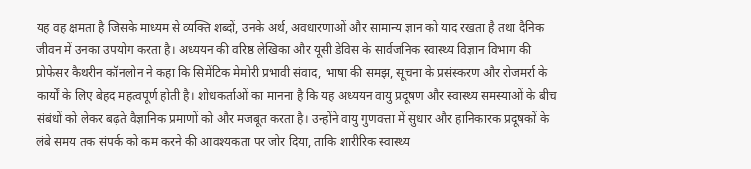यह वह क्षमता है जिसके माध्यम से व्यक्ति शब्दों, उनके अर्थ, अवधारणाओं और सामान्य ज्ञान को याद रखता है तथा दैनिक जीवन में उनका उपयोग करता है। अध्ययन की वरिष्ठ लेखिका और यूसी डेविस के सार्वजनिक स्वास्थ्य विज्ञान विभाग की प्रोफेसर कैथरीन कॉनलोन ने कहा कि सिमेंटिक मेमोरी प्रभावी संवाद, भाषा की समझ, सूचना के प्रसंस्करण और रोजमर्रा के कार्यों के लिए बेहद महत्वपूर्ण होती है। शोधकर्ताओं का मानना है कि यह अध्ययन वायु प्रदूषण और स्वास्थ्य समस्याओं के बीच संबंधों को लेकर बढ़ते वैज्ञानिक प्रमाणों को और मजबूत करता है। उन्होंने वायु गुणवत्ता में सुधार और हानिकारक प्रदूषकों के लंबे समय तक संपर्क को कम करने की आवश्यकता पर जोर दिया, ताकि शारीरिक स्वास्थ्य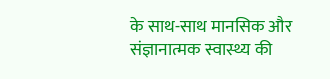के साथ-साथ मानसिक और संज्ञानात्मक स्वास्थ्य की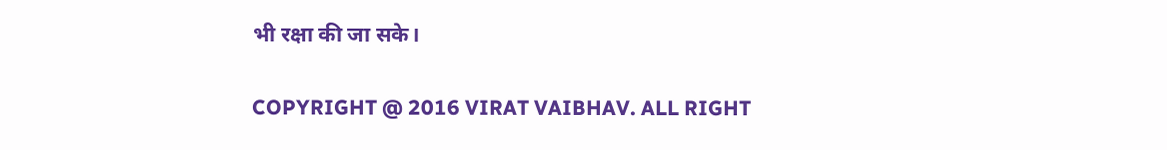भी रक्षा की जा सके।

COPYRIGHT @ 2016 VIRAT VAIBHAV. ALL RIGHT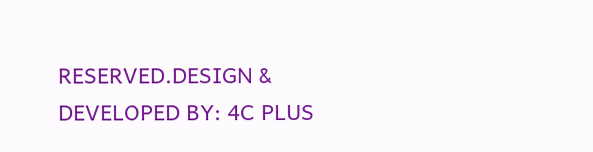RESERVED.DESIGN & DEVELOPED BY: 4C PLUS